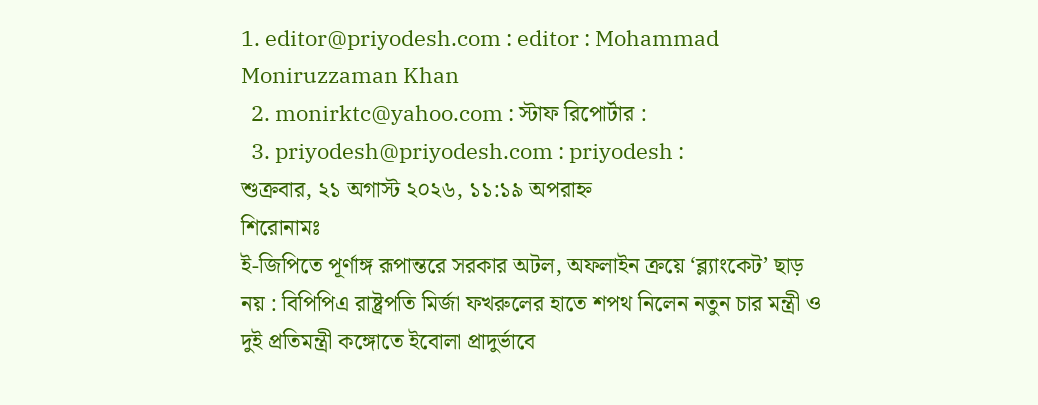1. editor@priyodesh.com : editor : Mohammad Moniruzzaman Khan
  2. monirktc@yahoo.com : স্টাফ রিপোর্টার :
  3. priyodesh@priyodesh.com : priyodesh :
শুক্রবার, ২১ অগাস্ট ২০২৬, ১১:১৯ অপরাহ্ন
শিরোনামঃ
ই-জিপিতে পূর্ণাঙ্গ রূপান্তরে সরকার অটল, অফলাইন ক্রয়ে ‘ব্ল্যাংকেট’ ছাড় নয় : বিপিপিএ রাষ্ট্রপতি মির্জা ফখরুলের হাতে শপথ নিলেন নতুন চার মন্ত্রী ও দুই প্রতিমন্ত্রী কঙ্গোতে ইবোলা প্রাদুর্ভাবে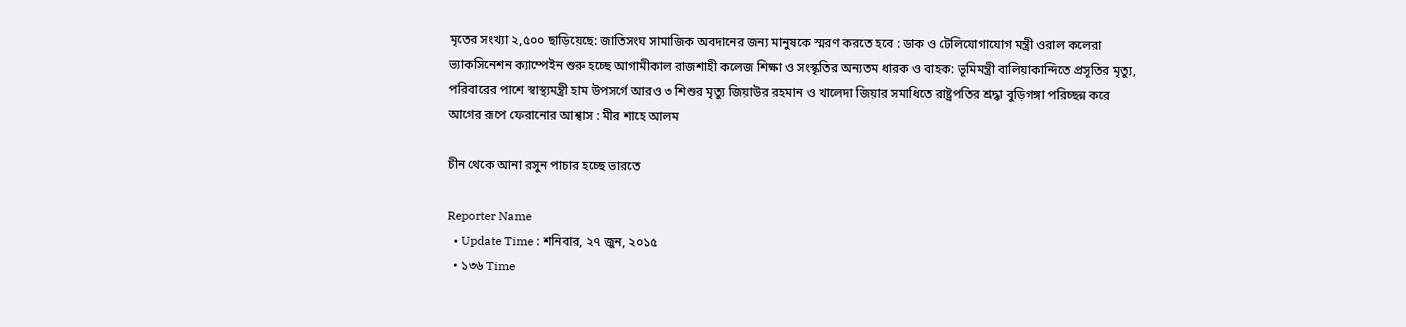মৃতের সংখ্যা ২,৫০০ ছাড়িয়েছে: জাতিসংঘ সামাজিক অবদানের জন্য মানুষকে স্মরণ করতে হবে : ডাক ও টেলিযোগাযোগ মন্ত্রী ওরাল কলেরা ভ্যাকসিনেশন ক্যাম্পেইন শুরু হচ্ছে আগামীকাল রাজশাহী কলেজ শিক্ষা ও সংস্কৃতির অন্যতম ধারক ও বাহক: ভূমিমন্ত্রী বালিয়াকান্দিতে প্রসূতির মৃত্যু, পরিবারের পাশে স্বাস্থ্যমন্ত্রী হাম উপসর্গে আরও ৩ শিশুর মৃত্যু জিয়াউর রহমান ও খালেদা জিয়ার সমাধিতে রাষ্ট্রপতির শ্রদ্ধা বুড়িগঙ্গা পরিচ্ছন্ন করে আগের রূপে ফেরানোর আশ্বাস : মীর শাহে আলম

চীন থেকে আনা রসুন পাচার হচ্ছে ভারতে

Reporter Name
  • Update Time : শনিবার, ২৭ জুন, ২০১৫
  • ১৩৬ Time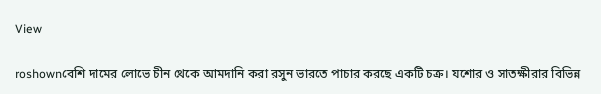View

roshownবেশি দামের লোভে চীন থেকে আমদানি করা রসুন ভারতে পাচার করছে একটি চক্র। যশোর ও সাতক্ষীরার বিভিন্ন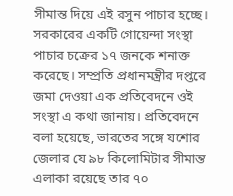সীমান্ত দিয়ে এই রসুন পাচার হচ্ছে। সরকারের একটি গোয়েন্দা সংস্থা পাচার চক্রের ১৭ জনকে শনাক্ত করেছে। সম্প্রতি প্রধানমন্ত্রীর দপ্তরে জমা দেওয়া এক প্রতিবেদনে ওই সংস্থা এ কথা জানায়। প্রতিবেদনে বলা হয়েছে, ভারতের সঙ্গে যশোর জেলার যে ৯৮ কিলোমিটার সীমান্ত এলাকা রয়েছে তার ৭০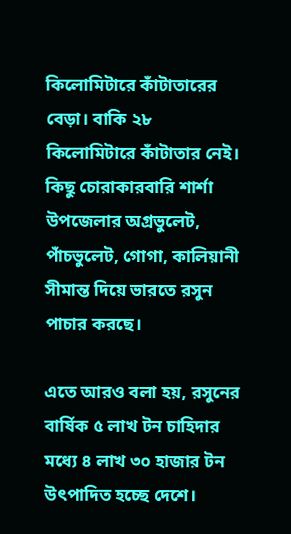কিলোমিটারে কাঁটাতারের বেড়া। বাকি ২৮ কিলোমিটারে কাঁটাতার নেই। কিছু চোরাকারবারি শার্শা উপজেলার অগ্রভুলেট, পাঁচভুলেট, গোগা, কালিয়ানী সীমান্ত দিয়ে ভারতে রসুন পাচার করছে।

এতে আরও বলা হয়, রসুনের বার্ষিক ৫ লাখ টন চাহিদার মধ্যে ৪ লাখ ৩০ হাজার টন উৎপাদিত হচ্ছে দেশে।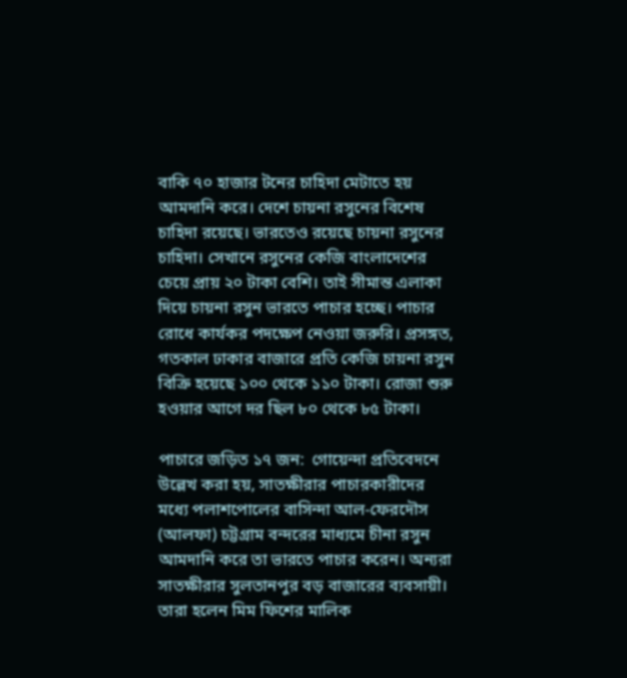বাকি ৭০ হাজার টনের চাহিদা মেটাতে হয় আমদানি করে। দেশে চায়না রসুনের বিশেষ চাহিদা রয়েছে। ভারতেও রয়েছে চায়না রসুনের চাহিদা। সেখানে রসুনের কেজি বাংলাদেশের চেয়ে প্রায় ২০ টাকা বেশি। তাই সীমান্ত এলাকা দিয়ে চায়না রসুন ভারতে পাচার হচ্ছে। পাচার রোধে কার্যকর পদক্ষেপ নেওয়া জরুরি। প্রসঙ্গত, গতকাল ঢাকার বাজারে প্রতি কেজি চায়না রসুন বিক্রি হয়েছে ১০০ থেকে ১১০ টাকা। রোজা শুরু হওয়ার আগে দর ছিল ৮০ থেকে ৮৫ টাকা।

পাচারে জড়িত ১৭ জন:  গোয়েন্দা প্রতিবেদনে উল্লেখ করা হয়, সাতক্ষীরার পাচারকারীদের মধ্যে পলাশপোলের বাসিন্দা আল-ফেরদৌস (আলফা) চট্টগ্রাম বন্দরের মাধ্যমে চীনা রসুন আমদানি করে তা ভারতে পাচার করেন। অন্যরা সাতক্ষীরার সুলতানপুর বড় বাজারের ব্যবসায়ী। তারা হলেন মিম ফিশের মালিক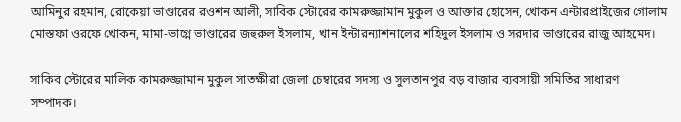আমিনুর রহমান, রোকেয়া ভাণ্ডারের রওশন আলী, সাবিক স্টোরের কামরুজ্জামান মুকুল ও আক্তার হোসেন, খোকন এন্টারপ্রাইজের গোলাম মোস্তফা ওরফে খোকন, মামা-ভাগ্নে ভাণ্ডারের জহুরুল ইসলাম, খান ইন্টারন্যাশনালের শহিদুল ইসলাম ও সরদার ভাণ্ডারের রাজু আহমেদ।

সাকিব স্টোরের মালিক কামরুজ্জামান মুকুল সাতক্ষীরা জেলা চেম্বারের সদস্য ও সুলতানপুর বড় বাজার ব্যবসায়ী সমিতির সাধারণ সম্পাদক।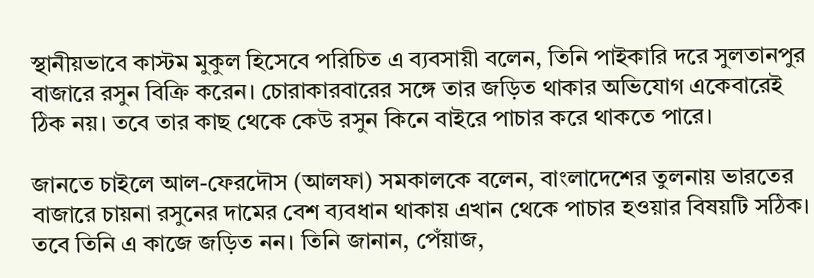স্থানীয়ভাবে কাস্টম মুকুল হিসেবে পরিচিত এ ব্যবসায়ী বলেন, তিনি পাইকারি দরে সুলতানপুর বাজারে রসুন বিক্রি করেন। চোরাকারবারের সঙ্গে তার জড়িত থাকার অভিযোগ একেবারেই ঠিক নয়। তবে তার কাছ থেকে কেউ রসুন কিনে বাইরে পাচার করে থাকতে পারে।

জানতে চাইলে আল-ফেরদৌস (আলফা) সমকালকে বলেন, বাংলাদেশের তুলনায় ভারতের বাজারে চায়না রসুনের দামের বেশ ব্যবধান থাকায় এখান থেকে পাচার হওয়ার বিষয়টি সঠিক। তবে তিনি এ কাজে জড়িত নন। তিনি জানান, পেঁয়াজ,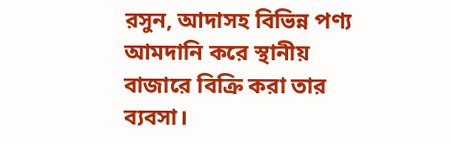রসুন, আদাসহ বিভিন্ন পণ্য আমদানি করে স্থানীয় বাজারে বিক্রি করা তার ব্যবসা।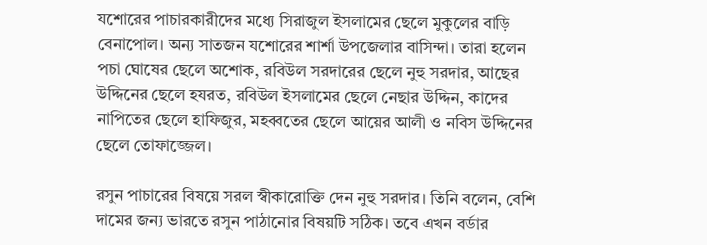যশোরের পাচারকারীদের মধ্যে সিরাজুল ইসলামের ছেলে মুকুলের বাড়ি বেনাপোল। অন্য সাতজন যশোরের শার্শা উপজেলার বাসিন্দা। তারা হলেন পচা ঘোষের ছেলে অশোক, রবিউল সরদারের ছেলে নুহু সরদার, আছের উদ্দিনের ছেলে হযরত, রবিউল ইসলামের ছেলে নেছার উদ্দিন, কাদের নাপিতের ছেলে হাফিজুর, মহব্বতের ছেলে আয়ের আলী ও নবিস উদ্দিনের ছেলে তোফাজ্জেল।

রসুন পাচারের বিষয়ে সরল স্বীকারোক্তি দেন নুহু সরদার। তিনি বলেন, বেশি দামের জন্য ভারতে রসুন পাঠানোর বিষয়টি সঠিক। তবে এখন বর্ডার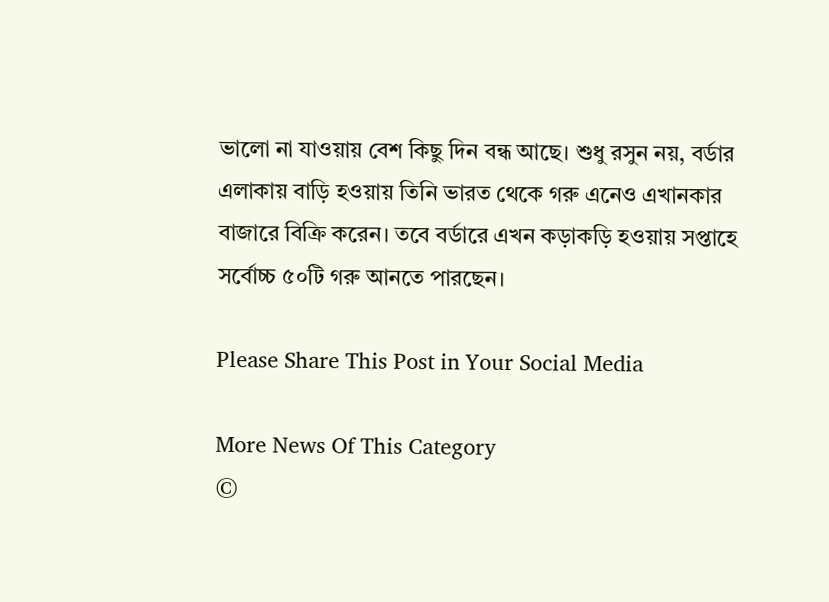ভালো না যাওয়ায় বেশ কিছু দিন বন্ধ আছে। শুধু রসুন নয়, বর্ডার এলাকায় বাড়ি হওয়ায় তিনি ভারত থেকে গরু এনেও এখানকার বাজারে বিক্রি করেন। তবে বর্ডারে এখন কড়াকড়ি হওয়ায় সপ্তাহে সর্বোচ্চ ৫০টি গরু আনতে পারছেন।

Please Share This Post in Your Social Media

More News Of This Category
©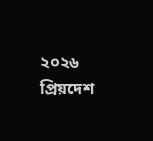২০২৬ প্রিয়দেশ